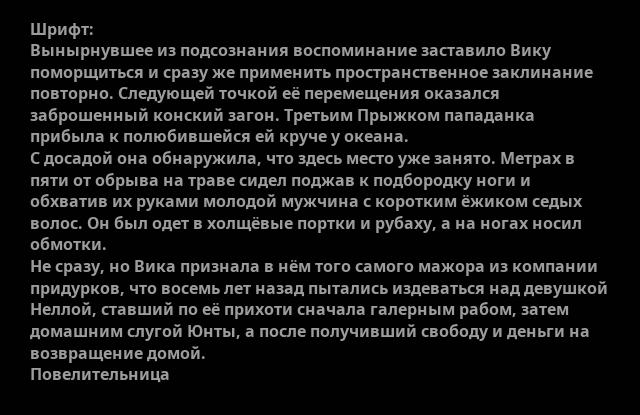Шрифт:
Вынырнувшее из подсознания воспоминание заставило Вику поморщиться и сразу же применить пространственное заклинание повторно. Следующей точкой её перемещения оказался заброшенный конский загон. Третьим Прыжком пападанка прибыла к полюбившейся ей круче у океана.
С досадой она обнаружила, что здесь место уже занято. Метрах в пяти от обрыва на траве сидел поджав к подбородку ноги и обхватив их руками молодой мужчина с коротким ёжиком седых волос. Он был одет в холщёвые портки и рубаху, а на ногах носил обмотки.
Не сразу, но Вика признала в нём того самого мажора из компании придурков, что восемь лет назад пытались издеваться над девушкой Неллой, ставший по её прихоти сначала галерным рабом, затем домашним слугой Юнты, а после получивший свободу и деньги на возвращение домой.
Повелительница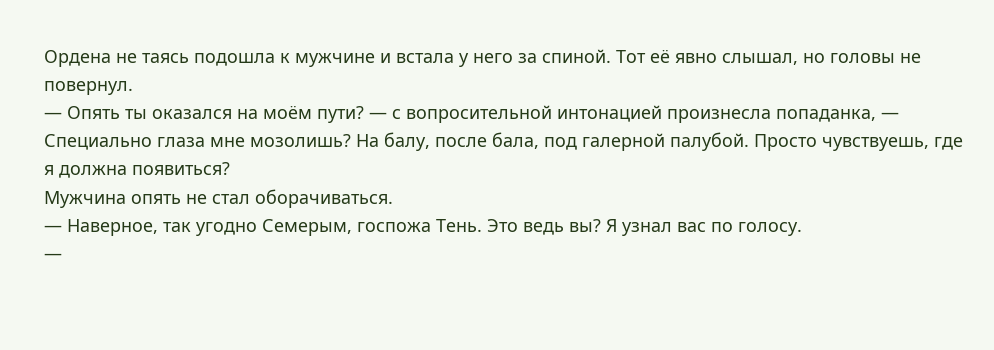Ордена не таясь подошла к мужчине и встала у него за спиной. Тот её явно слышал, но головы не повернул.
— Опять ты оказался на моём пути? — с вопросительной интонацией произнесла попаданка, — Специально глаза мне мозолишь? На балу, после бала, под галерной палубой. Просто чувствуешь, где я должна появиться?
Мужчина опять не стал оборачиваться.
— Наверное, так угодно Семерым, госпожа Тень. Это ведь вы? Я узнал вас по голосу.
—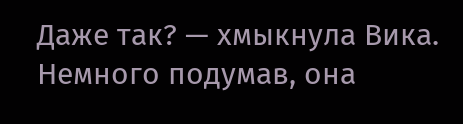Даже так? — хмыкнула Вика.
Немного подумав, она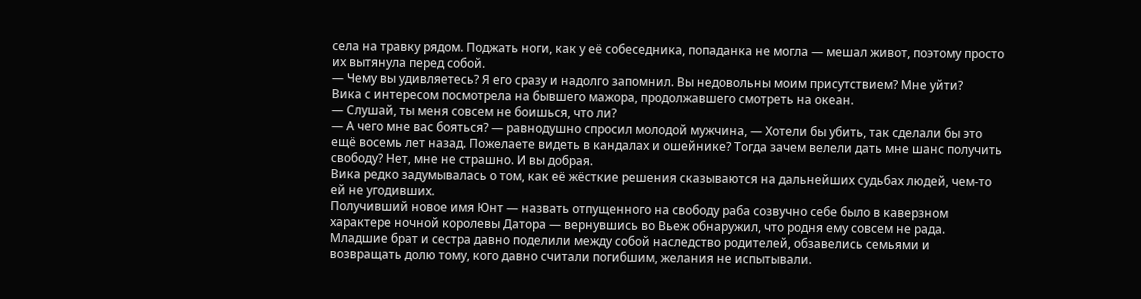села на травку рядом. Поджать ноги, как у её собеседника, попаданка не могла — мешал живот, поэтому просто их вытянула перед собой.
— Чему вы удивляетесь? Я его сразу и надолго запомнил. Вы недовольны моим присутствием? Мне уйти?
Вика с интересом посмотрела на бывшего мажора, продолжавшего смотреть на океан.
— Слушай, ты меня совсем не боишься, что ли?
— А чего мне вас бояться? — равнодушно спросил молодой мужчина, — Хотели бы убить, так сделали бы это ещё восемь лет назад. Пожелаете видеть в кандалах и ошейнике? Тогда зачем велели дать мне шанс получить свободу? Нет, мне не страшно. И вы добрая.
Вика редко задумывалась о том, как её жёсткие решения сказываются на дальнейших судьбах людей, чем-то ей не угодивших.
Получивший новое имя Юнт — назвать отпущенного на свободу раба созвучно себе было в каверзном характере ночной королевы Датора — вернувшись во Вьеж обнаружил, что родня ему совсем не рада. Младшие брат и сестра давно поделили между собой наследство родителей, обзавелись семьями и возвращать долю тому, кого давно считали погибшим, желания не испытывали.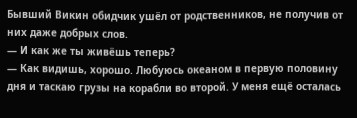Бывший Викин обидчик ушёл от родственников, не получив от них даже добрых слов.
— И как же ты живёшь теперь?
— Как видишь, хорошо. Любуюсь океаном в первую половину дня и таскаю грузы на корабли во второй. У меня ещё осталась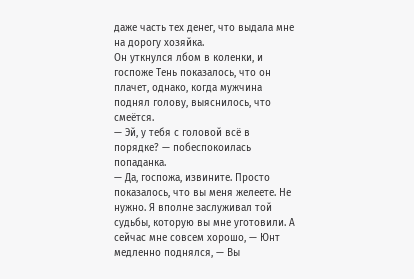даже часть тех денег, что выдала мне на дорогу хозяйка.
Он уткнулся лбом в коленки, и госпоже Тень показалось, что он плачет, однако, когда мужчина поднял голову, выяснилось, что смеётся.
— Эй, у тебя с головой всё в порядке? — побеспокоилась попаданка.
— Да, госпожа, извините. Просто показалось, что вы меня желеете. Не нужно. Я вполне заслуживал той судьбы, которую вы мне уготовили. А сейчас мне совсем хорошо, — Юнт медленно поднялся, — Вы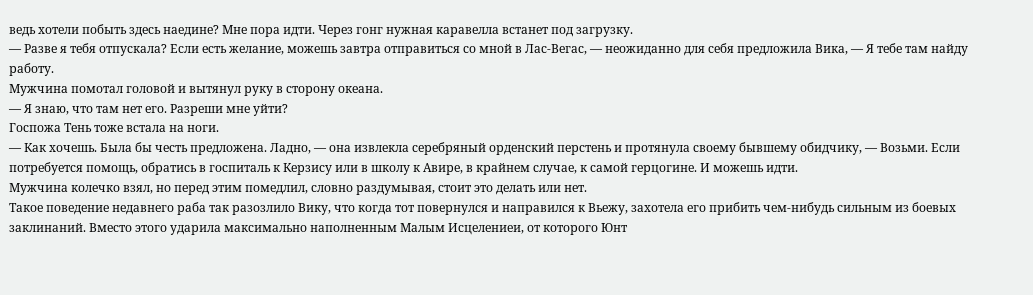ведь хотели побыть здесь наедине? Мне пора идти. Через гонг нужная каравелла встанет под загрузку.
— Разве я тебя отпускала? Если есть желание, можешь завтра отправиться со мной в Лас-Вегас, — неожиданно для себя предложила Вика, — Я тебе там найду работу.
Мужчина помотал головой и вытянул руку в сторону океана.
— Я знаю, что там нет его. Разреши мне уйти?
Госпожа Тень тоже встала на ноги.
— Как хочешь. Была бы честь предложена. Ладно, — она извлекла серебряный орденский перстень и протянула своему бывшему обидчику, — Возьми. Если потребуется помощь, обратись в госпиталь к Керзису или в школу к Авире, в крайнем случае, к самой герцогине. И можешь идти.
Мужчина колечко взял, но перед этим помедлил, словно раздумывая, стоит это делать или нет.
Такое поведение недавнего раба так разозлило Вику, что когда тот повернулся и направился к Вьежу, захотела его прибить чем-нибудь сильным из боевых заклинаний. Вместо этого ударила максимально наполненным Малым Исцелениеи, от которого Юнт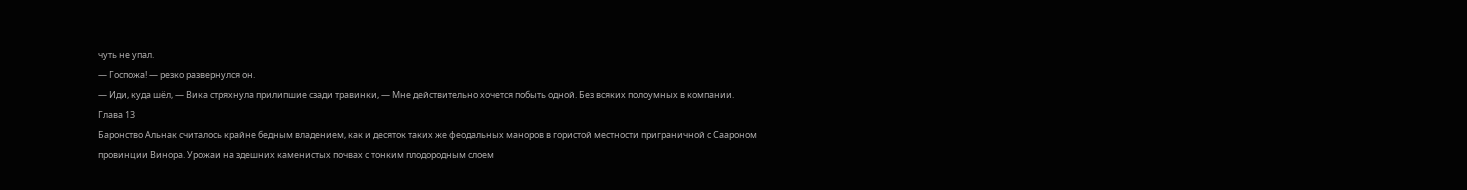чуть не упал.
— Госпожа! — резко развернулся он.
— Иди, куда шёл, — Вика стряхнула прилипшие сзади травинки, — Мне действительно хочется побыть одной. Без всяких полоумных в компании.
Глава 13
Баронство Альнак считалось крайне бедным владением, как и десяток таких же феодальных маноров в гористой местности приграничной с Саароном провинции Винора. Урожаи на здешних каменистых почвах с тонким плодородным слоем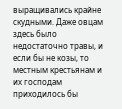выращивались крайне скудными. Даже овцам здесь было недостаточно травы, и если бы не козы, то местным крестьянам и их господам приходилось бы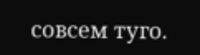совсем туго.